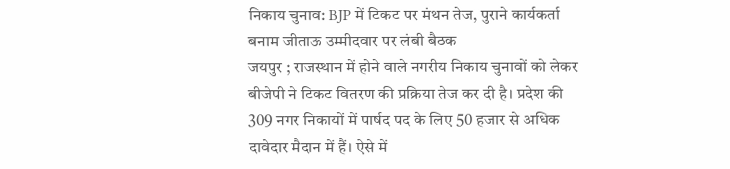निकाय चुनाव: BJP में टिकट पर मंथन तेज, पुराने कार्यकर्ता बनाम जीताऊ उम्मीदवार पर लंबी बैठक
जयपुर ; राजस्थान में होने वाले नगरीय निकाय चुनावों को लेकर बीजेपी ने टिकट वितरण की प्रक्रिया तेज कर दी है। प्रदेश की 309 नगर निकायों में पार्षद पद के लिए 50 हजार से अधिक दावेदार मैदान में हैं। ऐसे में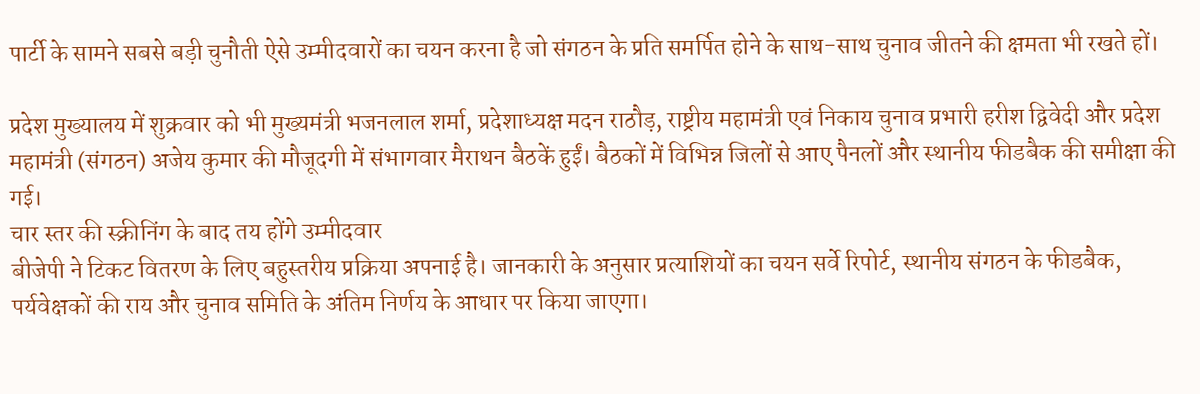पार्टी के सामने सबसे बड़ी चुनौती ऐसे उम्मीदवारों का चयन करना है जो संगठन के प्रति समर्पित होने के साथ-साथ चुनाव जीतने की क्षमता भी रखते हों।

प्रदेश मुख्यालय में शुक्रवार को भी मुख्यमंत्री भजनलाल शर्मा, प्रदेशाध्यक्ष मदन राठौड़, राष्ट्रीय महामंत्री एवं निकाय चुनाव प्रभारी हरीश द्विवेदी और प्रदेश महामंत्री (संगठन) अजेय कुमार की मौजूदगी में संभागवार मैराथन बैठकें हुईं। बैठकों में विभिन्न जिलों से आए पैनलों और स्थानीय फीडबैक की समीक्षा की गई।
चार स्तर की स्क्रीनिंग के बाद तय होंगे उम्मीदवार
बीजेपी ने टिकट वितरण के लिए बहुस्तरीय प्रक्रिया अपनाई है। जानकारी के अनुसार प्रत्याशियों का चयन सर्वे रिपोर्ट, स्थानीय संगठन के फीडबैक, पर्यवेक्षकों की राय और चुनाव समिति के अंतिम निर्णय के आधार पर किया जाएगा।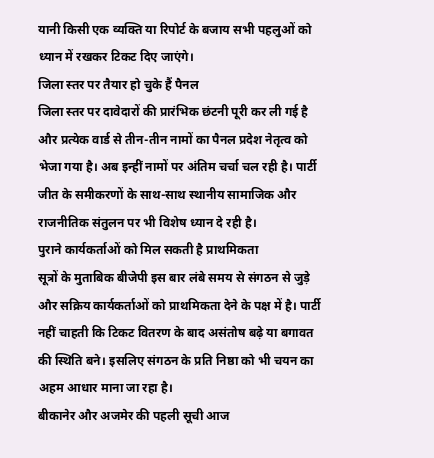यानी किसी एक व्यक्ति या रिपोर्ट के बजाय सभी पहलुओं को ध्यान में रखकर टिकट दिए जाएंगे।
जिला स्तर पर तैयार हो चुके हैं पैनल
जिला स्तर पर दावेदारों की प्रारंभिक छंटनी पूरी कर ली गई है और प्रत्येक वार्ड से तीन-तीन नामों का पैनल प्रदेश नेतृत्व को भेजा गया है। अब इन्हीं नामों पर अंतिम चर्चा चल रही है। पार्टी जीत के समीकरणों के साथ-साथ स्थानीय सामाजिक और राजनीतिक संतुलन पर भी विशेष ध्यान दे रही है।
पुराने कार्यकर्ताओं को मिल सकती है प्राथमिकता
सूत्रों के मुताबिक बीजेपी इस बार लंबे समय से संगठन से जुड़े और सक्रिय कार्यकर्ताओं को प्राथमिकता देने के पक्ष में है। पार्टी नहीं चाहती कि टिकट वितरण के बाद असंतोष बढ़े या बगावत की स्थिति बने। इसलिए संगठन के प्रति निष्ठा को भी चयन का अहम आधार माना जा रहा है।
बीकानेर और अजमेर की पहली सूची आज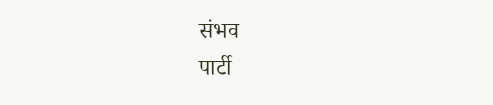संभव
पार्टी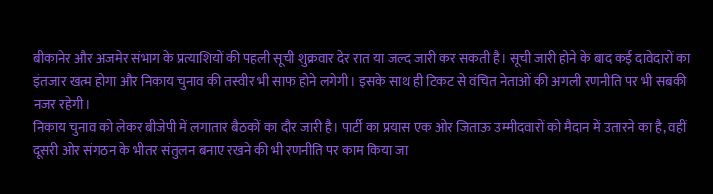बीकानेर और अजमेर संभाग के प्रत्याशियों की पहली सूची शुक्रवार देर रात या जल्द जारी कर सकती है। सूची जारी होने के बाद कई दावेदारों का इंतजार खत्म होगा और निकाय चुनाव की तस्वीर भी साफ होने लगेगी। इसके साथ ही टिकट से वंचित नेताओं की अगली रणनीति पर भी सबकी नजर रहेगी।
निकाय चुनाव को लेकर बीजेपी में लगातार बैठकों का दौर जारी है। पार्टी का प्रयास एक ओर जिताऊ उम्मीदवारों को मैदान में उतारने का है, वहीं दूसरी ओर संगठन के भीतर संतुलन बनाए रखने की भी रणनीति पर काम किया जा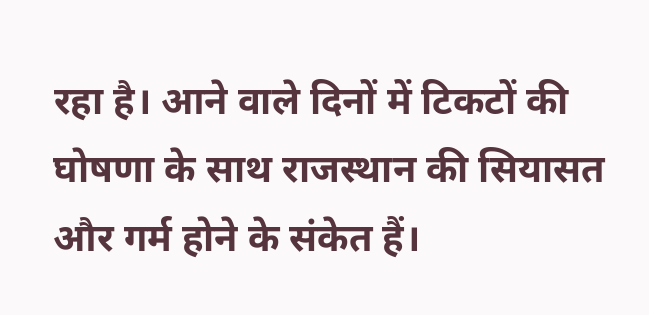रहा है। आने वाले दिनों में टिकटों की घोषणा के साथ राजस्थान की सियासत और गर्म होने के संकेत हैं।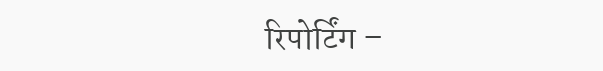रिपोर्टिंग –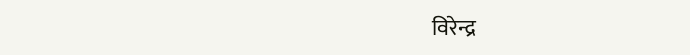विरेन्द्र